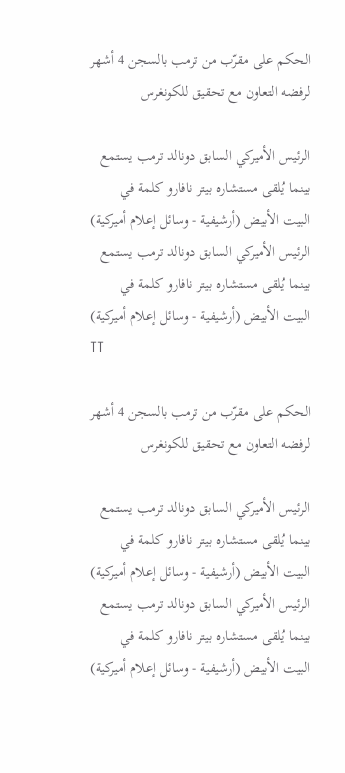الحكم على مقرّب من ترمب بالسجن 4 أشهر لرفضه التعاون مع تحقيق للكونغرس

الرئيس الأميركي السابق دونالد ترمب يستمع بينما يُلقى مستشاره بيتر نافارو كلمة في البيت الأبيض (أرشيفية - وسائل إعلام أميركية)
الرئيس الأميركي السابق دونالد ترمب يستمع بينما يُلقى مستشاره بيتر نافارو كلمة في البيت الأبيض (أرشيفية - وسائل إعلام أميركية)
TT

الحكم على مقرّب من ترمب بالسجن 4 أشهر لرفضه التعاون مع تحقيق للكونغرس

الرئيس الأميركي السابق دونالد ترمب يستمع بينما يُلقى مستشاره بيتر نافارو كلمة في البيت الأبيض (أرشيفية - وسائل إعلام أميركية)
الرئيس الأميركي السابق دونالد ترمب يستمع بينما يُلقى مستشاره بيتر نافارو كلمة في البيت الأبيض (أرشيفية - وسائل إعلام أميركية)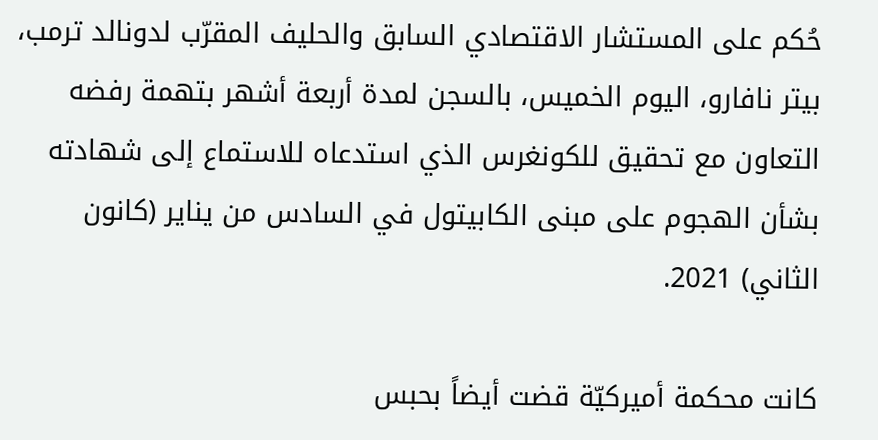حُكم على المستشار الاقتصادي السابق والحليف المقرّب لدونالد ترمب، بيتر نافارو، اليوم الخميس، بالسجن لمدة أربعة أشهر بتهمة رفضه التعاون مع تحقيق للكونغرس الذي استدعاه للاستماع إلى شهادته بشأن الهجوم على مبنى الكابيتول في السادس من يناير (كانون الثاني) 2021.

كانت محكمة أميركيّة قضت أيضاً بحبس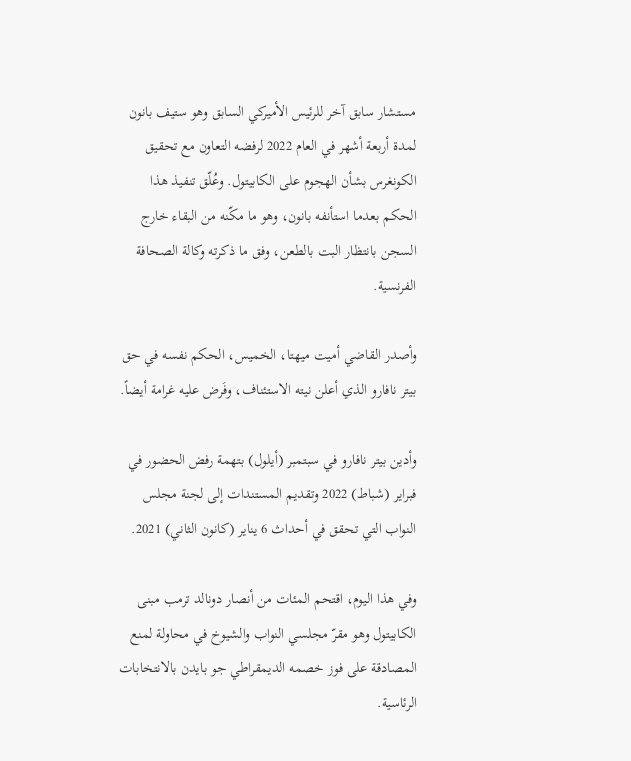مستشار سابق آخر للرئيس الأميركي السابق وهو ستيف بانون لمدة أربعة أشهر في العام 2022 لرفضه التعاون مع تحقيق الكونغرس بشأن الهجوم على الكابيتول. وعُلّق تنفيذ هذا الحكم بعدما استأنفه بانون، وهو ما مكّنه من البقاء خارج السجن بانتظار البت بالطعن، وفق ما ذكرته وكالة الصحافة الفرنسية.

وأصدر القاضي أميت ميهتا، الخميس، الحكم نفسه في حق بيتر نافارو الذي أعلن نيته الاستئناف، وفَرض عليه غرامة أيضاً.

وأدين بيتر نافارو في سبتمبر (أيلول) بتهمة رفض الحضور في فبراير (شباط) 2022 وتقديم المستندات إلى لجنة مجلس النواب التي تحقق في أحداث 6 يناير (كانون الثاني) 2021.

وفي هذا اليوم، اقتحم المئات من أنصار دونالد ترمب مبنى الكابيتول وهو مقرّ مجلسي النواب والشيوخ في محاولة لمنع المصادقة على فوز خصمه الديمقراطي جو بايدن بالانتخابات الرئاسية.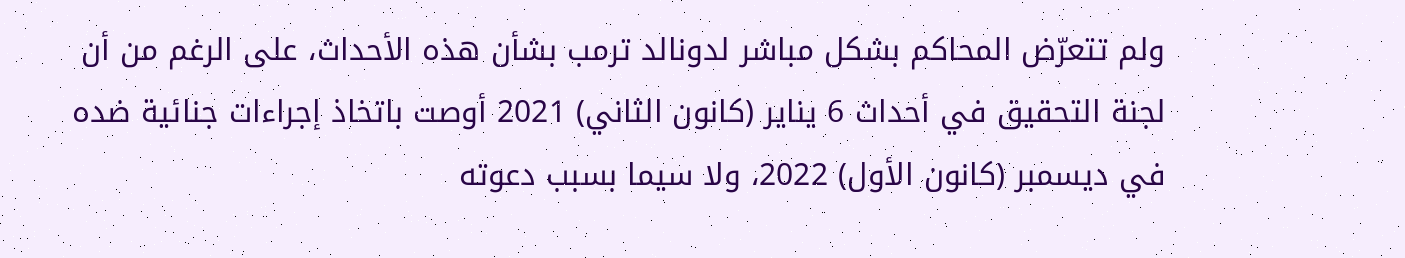ولم تتعرّض المحاكم بشكل مباشر لدونالد ترمب بشأن هذه الأحداث، على الرغم من أن لجنة التحقيق في أحداث 6 يناير (كانون الثاني) 2021 أوصت باتخاذ إجراءات جنائية ضده في ديسمبر (كانون الأول) 2022، ولا سيما بسبب دعوته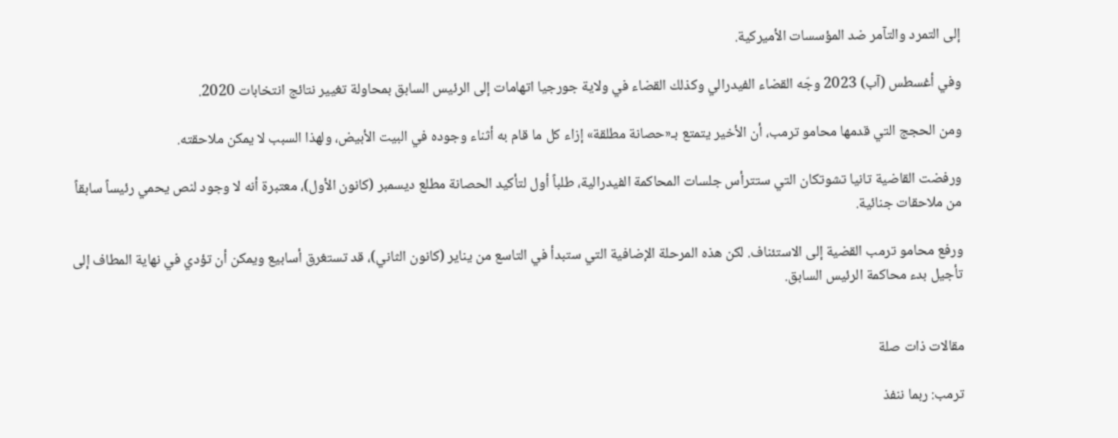إلى التمرد والتآمر ضد المؤسسات الأميركية.

وفي أغسطس (آب) 2023 وجّه القضاء الفيدرالي وكذلك القضاء في ولاية جورجيا اتهامات إلى الرئيس السابق بمحاولة تغيير نتائج انتخابات 2020.

ومن الحجج التي قدمها محامو ترمب، أن الأخير يتمتع بـ«حصانة مطلقة» إزاء كل ما قام به أثناء وجوده في البيت الأبيض، ولهذا السبب لا يمكن ملاحقته.

ورفضت القاضية تانيا تشوتكان التي ستترأس جلسات المحاكمة الفيدرالية، طلباً أول لتأكيد الحصانة مطلع ديسمبر (كانون الأول)، معتبرة أنه لا وجود لنص يحمي رئيساً سابقاً من ملاحقات جنائية.

ورفع محامو ترمب القضية إلى الاستئناف. لكن هذه المرحلة الإضافية التي ستبدأ في التاسع من يناير (كانون الثاني)، قد تستغرق أسابيع ويمكن أن تؤدي في نهاية المطاف إلى تأجيل بدء محاكمة الرئيس السابق.


مقالات ذات صلة

ترمب: ربما ننفذ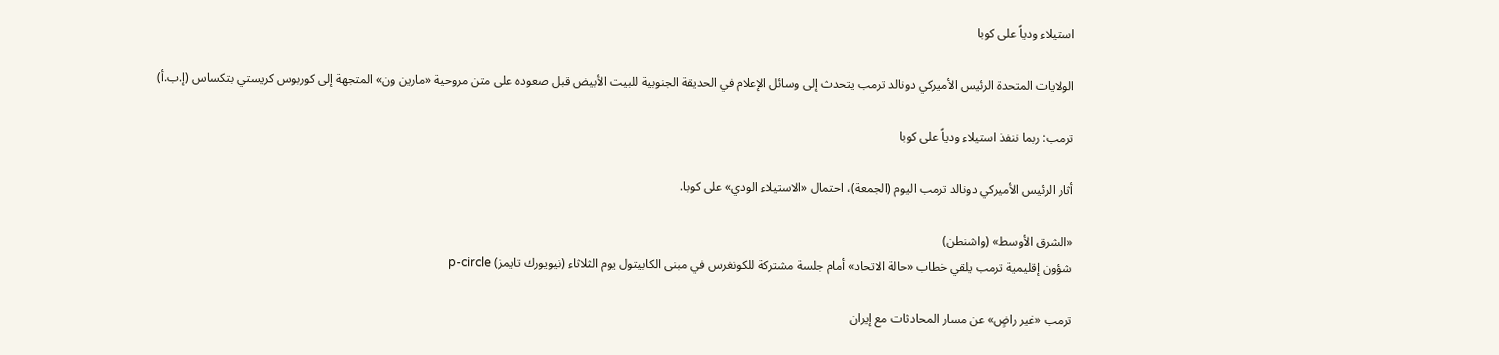استيلاء ودياً على كوبا

الولايات المتحدة الرئيس الأميركي دونالد ترمب يتحدث إلى وسائل الإعلام في الحديقة الجنوبية للبيت الأبيض قبل صعوده على متن مروحية «مارين ون» المتجهة إلى كوربوس كريستي بتكساس (إ.ب.أ)

ترمب: ربما ننفذ استيلاء ودياً على كوبا

أثار الرئيس الأميركي دونالد ترمب اليوم (الجمعة)، احتمال «الاستيلاء الودي» على كوبا.

«الشرق الأوسط» (واشنطن)
شؤون إقليمية ترمب يلقي خطاب «حالة الاتحاد» أمام جلسة مشتركة للكونغرس في مبنى الكابيتول يوم الثلاثاء (نيويورك تايمز) p-circle

ترمب «غير راضٍ» عن مسار المحادثات مع إيران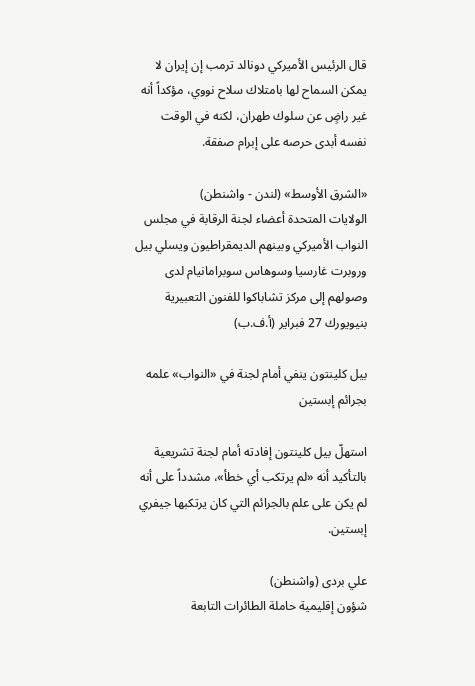قال الرئيس الأميركي دونالد ترمب إن إيران لا يمكن السماح لها بامتلاك سلاح نووي، مؤكداً أنه غير راضٍ عن سلوك طهران، لكنه في الوقت نفسه أبدى حرصه على إبرام صفقة.

«الشرق الأوسط» (لندن - واشنطن)
الولايات المتحدة أعضاء لجنة الرقابة في مجلس النواب الأميركي وبينهم الديمقراطيون ويسلي بيل وروبرت غارسيا وسوهاس سوبرامانيام لدى وصولهم إلى مركز تشاباكوا للفنون التعبيرية بنيويورك 27 فبراير (أ.ف.ب)

بيل كلينتون ينفي أمام لجنة في «النواب» علمه بجرائم إبستين

استهلّ بيل كلينتون إفادته أمام لجنة تشريعية بالتأكيد أنه «لم يرتكب أي خطأ»، مشدداً على أنه لم يكن على علم بالجرائم التي كان يرتكبها جيفري إبستين.

علي بردى (واشنطن)
شؤون إقليمية حاملة الطائرات التابعة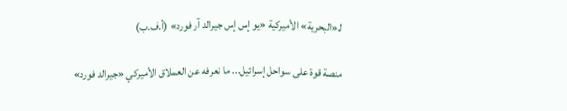لـ«البحرية» الأميركية «يو إس إس جيرالد آر فورد» (أ.ف.ب)

منصة قوة على سواحل إسرائيل... ما نعرفه عن العملاق الأميركي «جيرالد فورد»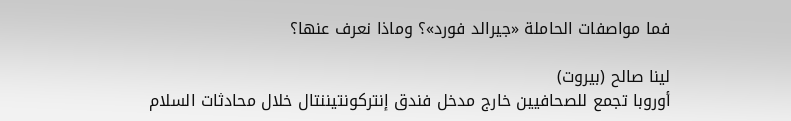فما مواصفات الحاملة «جيرالد فورد»؟ وماذا نعرف عنها؟

لينا صالح (بيروت)
أوروبا تجمع للصحافيين خارج مدخل فندق إنتركونتيننتال خلال محادثات السلام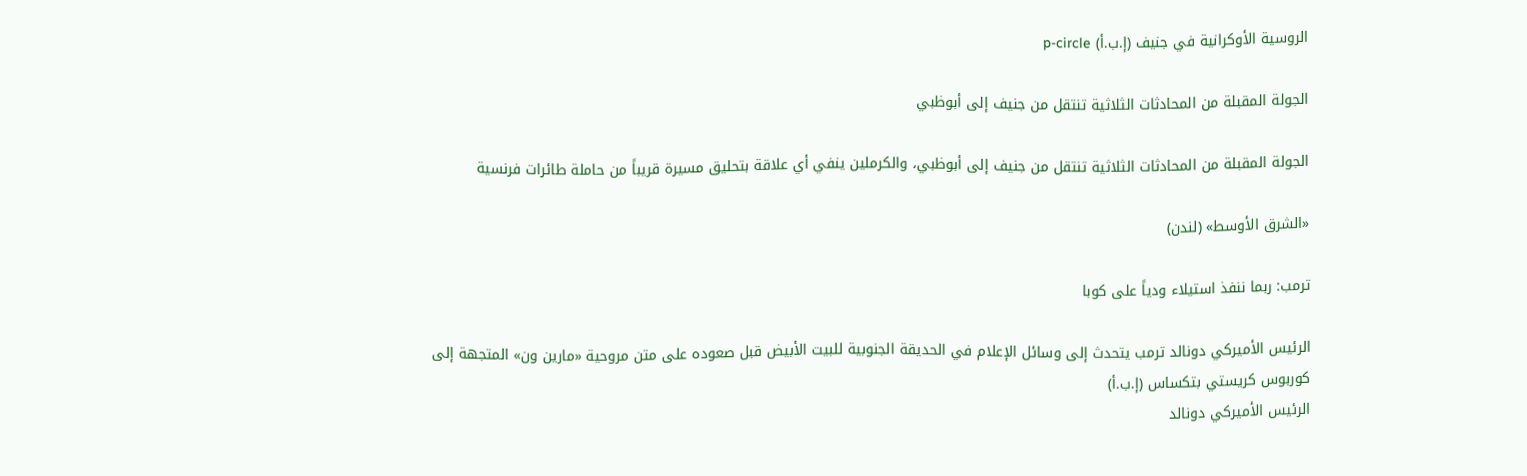الروسية الأوكرانية في جنيف (إ.ب.أ) p-circle

الجولة المقبلة من المحادثات الثلاثية تنتقل من جنيف إلى أبوظبي

الجولة المقبلة من المحادثات الثلاثية تنتقل من جنيف إلى أبوظبي، والكرملين ينفي أي علاقة بتحليق مسيرة قريباً من حاملة طائرات فرنسية

«الشرق الأوسط» (لندن)

ترمب: ربما ننفذ استيلاء ودياً على كوبا

الرئيس الأميركي دونالد ترمب يتحدث إلى وسائل الإعلام في الحديقة الجنوبية للبيت الأبيض قبل صعوده على متن مروحية «مارين ون» المتجهة إلى كوربوس كريستي بتكساس (إ.ب.أ)
الرئيس الأميركي دونالد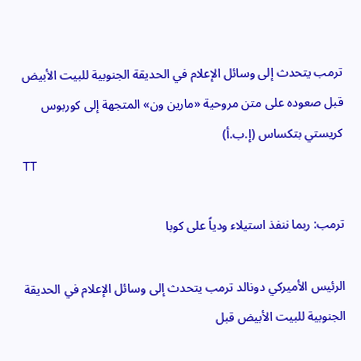ترمب يتحدث إلى وسائل الإعلام في الحديقة الجنوبية للبيت الأبيض قبل صعوده على متن مروحية «مارين ون» المتجهة إلى كوربوس كريستي بتكساس (إ.ب.أ)
TT

ترمب: ربما ننفذ استيلاء ودياً على كوبا

الرئيس الأميركي دونالد ترمب يتحدث إلى وسائل الإعلام في الحديقة الجنوبية للبيت الأبيض قبل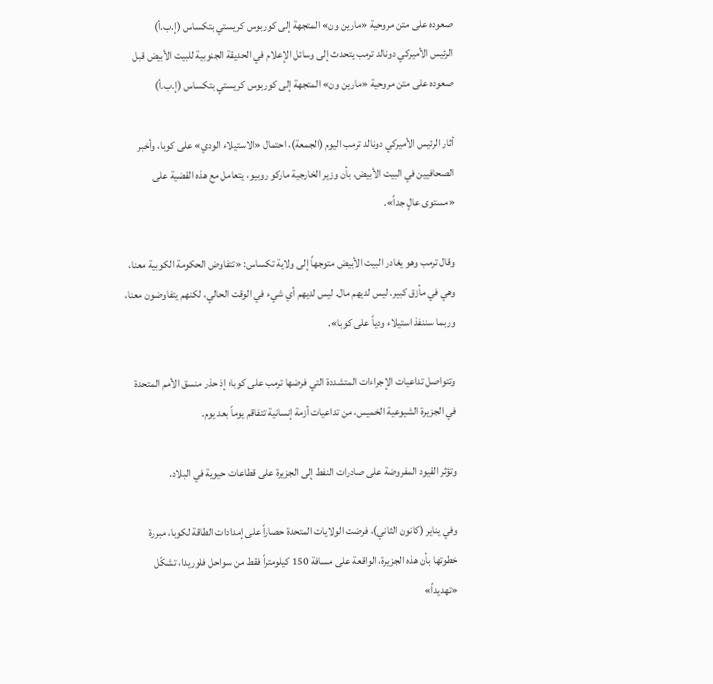صعوده على متن مروحية «مارين ون» المتجهة إلى كوربوس كريستي بتكساس (إ.ب.أ)
الرئيس الأميركي دونالد ترمب يتحدث إلى وسائل الإعلام في الحديقة الجنوبية للبيت الأبيض قبل صعوده على متن مروحية «مارين ون» المتجهة إلى كوربوس كريستي بتكساس (إ.ب.أ)

أثار الرئيس الأميركي دونالد ترمب اليوم (الجمعة)، احتمال «الاستيلاء الودي» على كوبا، وأخبر الصحافيين في ‌البيت ‌الأبيض، بأن ‌وزير الخارجية ماركو روبيو، يتعامل مع هذه القضية على «مستوى عالٍ جداً».

وقال ترمب وهو يغادر البيت ‌الأبيض ‌متوجهاً إلى ‌ولاية تكساس: «تتفاوض ‌الحكومة الكوبية معنا، وهي في مأزق كبير. ليس لديهم مال. ليس لديهم أي شيء في الوقت الحالي، لكنهم يتفاوضون معنا، وربما سننفذ استيلاء ودياً على كوبا».

وتتواصل تداعيات الإجراءات المتشددة التي فرضها ترمب على كوبا؛ إذ حذر منسق الأمم المتحدة في الجزيرة الشيوعية الخميس، من تداعيات أزمة إنسانية تتفاقم يوماً بعد يوم.

وتؤثر القيود المفروضة على صادرات النفط إلى الجزيرة على قطاعات حيوية في البلاد.

وفي يناير (كانون الثاني)، فرضت الولايات المتحدة حصاراً على إمدادات الطاقة لكوبا، مبررة خطوتها بأن هذه الجزيرة، الواقعة على مسافة 150 كيلومتراً فقط من سواحل فلوريدا، تشكّل «تهديداً»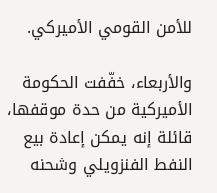للأمن القومي الأميركي.

والأربعاء، خفّفت الحكومة الأميركية من حدة موقفها، قائلة إنه يمكن إعادة بيع النفط الفنزويلي وشحنه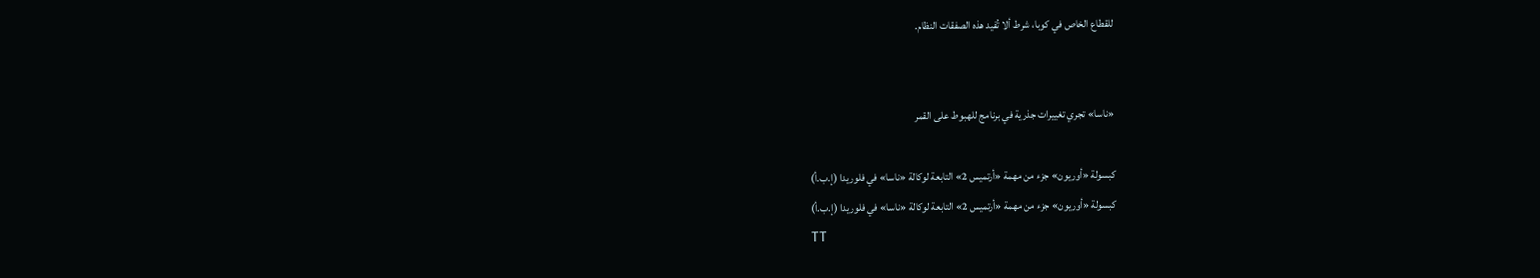للقطاع الخاص في كوبا، شرط ألا تُفيد هذه الصفقات النظام.


«ناسا» تجري تغييرات جذرية في برنامج للهبوط على القمر

كبسولة «أوريون» جزء من مهمة «أرتميس 2» التابعة لوكالة «ناسا» في فلوريدا (إ.ب.أ)
كبسولة «أوريون» جزء من مهمة «أرتميس 2» التابعة لوكالة «ناسا» في فلوريدا (إ.ب.أ)
TT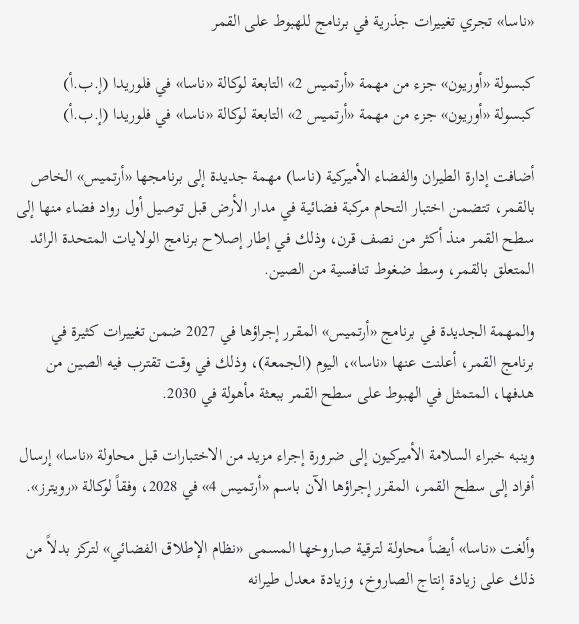«ناسا» تجري تغييرات جذرية في برنامج للهبوط على القمر

كبسولة «أوريون» جزء من مهمة «أرتميس 2» التابعة لوكالة «ناسا» في فلوريدا (إ.ب.أ)
كبسولة «أوريون» جزء من مهمة «أرتميس 2» التابعة لوكالة «ناسا» في فلوريدا (إ.ب.أ)

أضافت إدارة ‌الطيران والفضاء الأميركية (ناسا) مهمة جديدة إلى برنامجها «أرتميس» الخاص بالقمر، تتضمن اختبار التحام مركبة فضائية في مدار الأرض قبل توصيل أول رواد فضاء منها إلى سطح القمر منذ أكثر من نصف قرن، وذلك في إطار إصلاح برنامج الولايات المتحدة الرائد المتعلق بالقمر، وسط ضغوط تنافسية من الصين.

والمهمة الجديدة في برنامج «أرتميس» المقرر إجراؤها في 2027 ضمن تغييرات كثيرة في برنامج القمر، أعلنت عنها «ناسا»، اليوم (الجمعة)، وذلك في وقت تقترب فيه الصين من هدفها، المتمثل في الهبوط على ‌سطح القمر ببعثة ‌مأهولة في 2030.

وينبه خبراء السلامة ‌الأميركيون إلى ضرورة إجراء مزيد من الاختبارات قبل محاولة «ناسا» إرسال أفراد إلى سطح القمر، المقرر إجراؤها الآن باسم «أرتميس 4» في 2028، وفقاً لوكالة «رويترز».

وألغت «ناسا» أيضاً محاولة لترقية صاروخها المسمى «نظام الإطلاق الفضائي» لتركز بدلاً من ذلك على زيادة إنتاج الصاروخ، وزيادة معدل طيرانه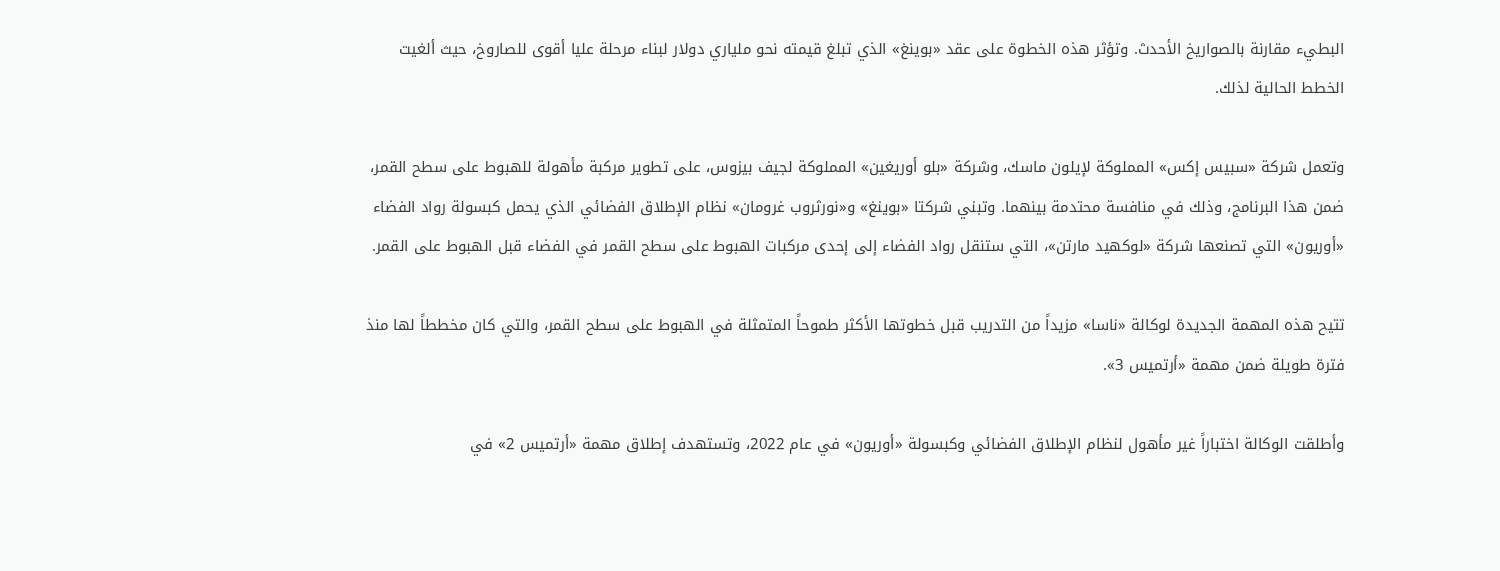البطيء مقارنة بالصواريخ الأحدث. وتؤثر هذه الخطوة على عقد «بوينغ» الذي تبلغ قيمته نحو ملياري دولار لبناء مرحلة عليا ‌أقوى للصاروخ، حيث ألغيت الخطط ‌الحالية لذلك.

وتعمل شركة «سبيس إكس» المملوكة لإيلون ماسك، وشركة «بلو ‌أوريغين» المملوكة لجيف بيزوس، على تطوير مركبة مأهولة للهبوط ‌على سطح القمر، ضمن هذا البرنامج، وذلك في منافسة محتدمة بينهما. وتبني شركتا «بوينغ» و«نورثروب غرومان» نظام الإطلاق الفضائي الذي يحمل كبسولة رواد الفضاء «أوريون» التي تصنعها شركة «لوكهيد مارتن»، التي ستنقل رواد ‌الفضاء إلى إحدى مركبات الهبوط على سطح القمر في الفضاء قبل الهبوط على القمر.

تتيح هذه المهمة الجديدة لوكالة «ناسا» مزيداً من التدريب قبل خطوتها الأكثر طموحاً المتمثلة في الهبوط على سطح القمر، والتي كان مخططاً لها منذ فترة طويلة ضمن مهمة «أرتميس 3».

وأطلقت الوكالة اختباراً غير مأهول لنظام الإطلاق الفضائي وكبسولة «أوريون» في عام 2022، وتستهدف إطلاق مهمة «أرتميس 2» في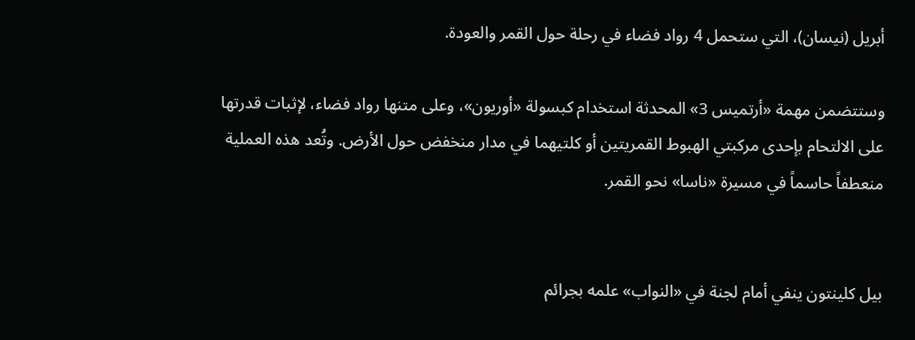أبريل (نيسان)، التي ستحمل 4 رواد فضاء في رحلة حول القمر والعودة.

وستتضمن مهمة «أرتميس 3» المحدثة استخدام كبسولة «أوريون»، وعلى متنها رواد فضاء، لإثبات قدرتها على الالتحام بإحدى مركبتي الهبوط القمريتين أو كلتيهما في مدار منخفض حول الأرض. وتُعد هذه العملية منعطفاً حاسماً في مسيرة «ناسا» نحو القمر.


بيل كلينتون ينفي أمام لجنة في «النواب» علمه بجرائم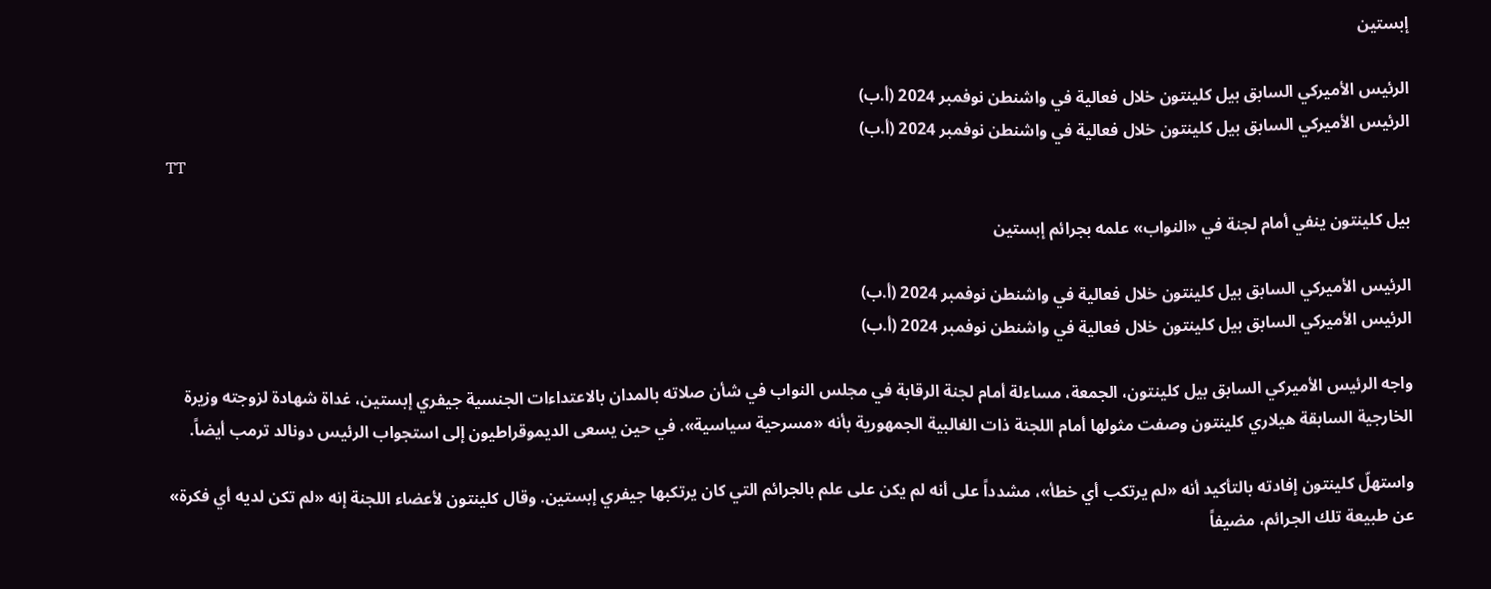إبستين

الرئيس الأميركي السابق بيل كلينتون خلال فعالية في واشنطن نوفمبر 2024 (أ.ب)
الرئيس الأميركي السابق بيل كلينتون خلال فعالية في واشنطن نوفمبر 2024 (أ.ب)
TT

بيل كلينتون ينفي أمام لجنة في «النواب» علمه بجرائم إبستين

الرئيس الأميركي السابق بيل كلينتون خلال فعالية في واشنطن نوفمبر 2024 (أ.ب)
الرئيس الأميركي السابق بيل كلينتون خلال فعالية في واشنطن نوفمبر 2024 (أ.ب)

واجه الرئيس الأميركي السابق بيل كلينتون، الجمعة، مساءلة أمام لجنة الرقابة في مجلس النواب في شأن صلاته بالمدان بالاعتداءات الجنسية جيفري إبستين، غداة شهادة لزوجته وزيرة الخارجية السابقة هيلاري كلينتون وصفت مثولها أمام اللجنة ذات الغالبية الجمهورية بأنه «مسرحية سياسية». في حين يسعى الديموقراطيون إلى استجواب الرئيس دونالد ترمب أيضاً.

واستهلّ كلينتون إفادته بالتأكيد أنه «لم يرتكب أي خطأ»، مشدداً على أنه لم يكن على علم بالجرائم التي كان يرتكبها جيفري إبستين. وقال كلينتون لأعضاء اللجنة إنه «لم تكن لديه أي فكرة» عن طبيعة تلك الجرائم، مضيفاً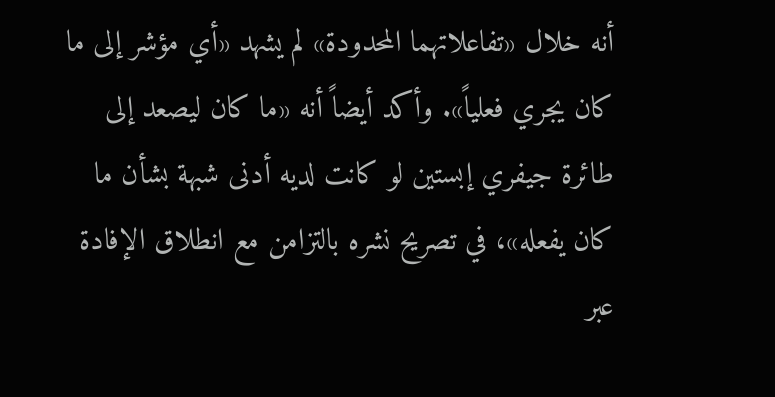أنه خلال «تفاعلاتهما المحدودة» لم يشهد «أي مؤشر إلى ما كان يجري فعلياً». وأكد أيضاً أنه «ما كان ليصعد إلى طائرة جيفري إبستين لو كانت لديه أدنى شبهة بشأن ما كان يفعله»، في تصريح نشره بالتزامن مع انطلاق الإفادة عبر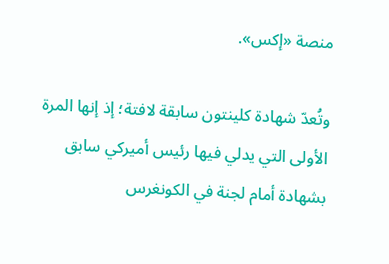منصة «إكس».

وتُعدّ شهادة كلينتون سابقة لافتة؛ إذ إنها المرة الأولى التي يدلي فيها رئيس أميركي سابق بشهادة أمام لجنة في الكونغرس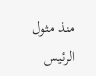منذ مثول الرئيس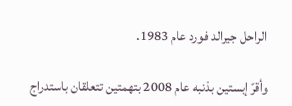الراحل جيرالد فورد عام 1983.

وأقرّ إبستين بذنبه عام 2008 بتهمتين تتعلقان باستدراج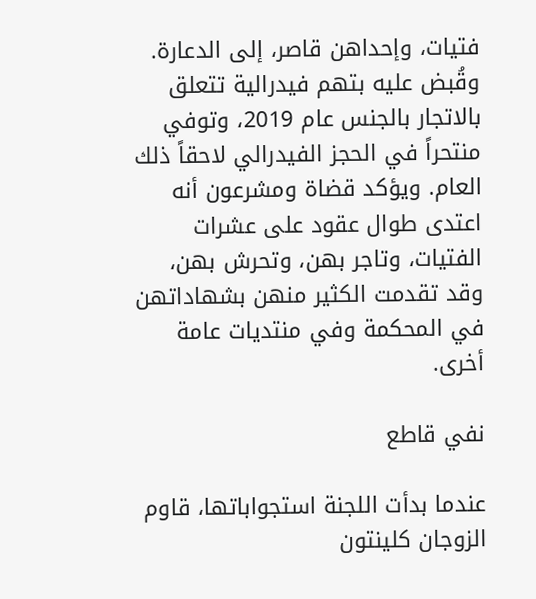فتيات، وإحداهن قاصر، إلى الدعارة. وقُبض عليه بتهم فيدرالية تتعلق بالاتجار بالجنس عام 2019، وتوفي منتحراً في الحجز الفيدرالي لاحقاً ذلك العام. ويؤكد قضاة ومشرعون أنه اعتدى طوال عقود على عشرات الفتيات، وتاجر بهن، وتحرش بهن، وقد تقدمت الكثير منهن بشهاداتهن في المحكمة وفي منتديات عامة أخرى.

نفي قاطع

عندما بدأت اللجنة استجواباتها، قاوم الزوجان كلينتون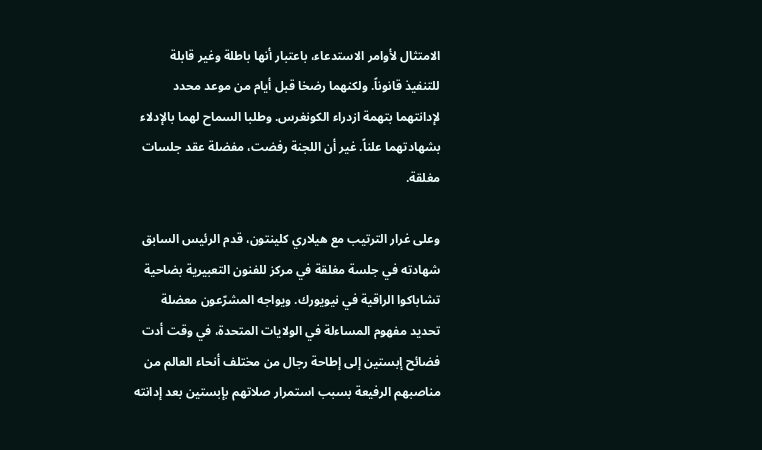الامتثال لأوامر الاستدعاء، باعتبار أنها باطلة وغير قابلة للتنفيذ قانوناً. ولكنهما رضخا قبل أيام من موعد محدد لإدانتهما بتهمة ازدراء الكونغرس. وطلبا السماح لهما بالإدلاء بشهادتهما علناً. غير أن اللجنة رفضت، مفضلة عقد جلسات مغلقة.

وعلى غرار الترتيب مع هيلاري كلينتون، قدم الرئيس السابق شهادته في جلسة مغلقة في مركز للفنون التعبيرية بضاحية تشاباكوا الراقية في نيويورك. ويواجه المشرّعون معضلة تحديد مفهوم المساءلة في الولايات المتحدة، في وقت أدت فضائح إبستين إلى إطاحة رجال من مختلف أنحاء العالم من مناصبهم الرفيعة بسبب استمرار صلاتهم بإبستين بعد إدانته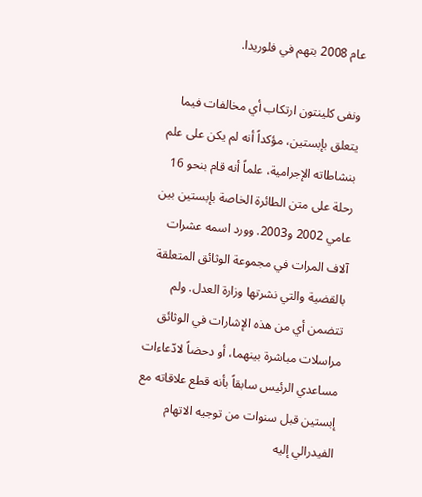عام 2008 بتهم في فلوريدا.

ونفى كلينتون ارتكاب أي مخالفات فيما يتعلق بإبستين، مؤكداً أنه لم يكن على علم بنشاطاته الإجرامية، علماً أنه قام بنحو 16 رحلة على متن الطائرة الخاصة بإبستين بين عامي 2002 و2003. وورد اسمه عشرات آلاف المرات في مجموعة الوثائق المتعلقة بالقضية والتي نشرتها وزارة العدل. ولم تتضمن أي من هذه الإشارات في الوثائق مراسلات مباشرة بينهما، أو دحضاً لادّعاءات مساعدي الرئيس سابقاً بأنه قطع علاقاته مع إبستين قبل سنوات من توجيه الاتهام الفيدرالي إليه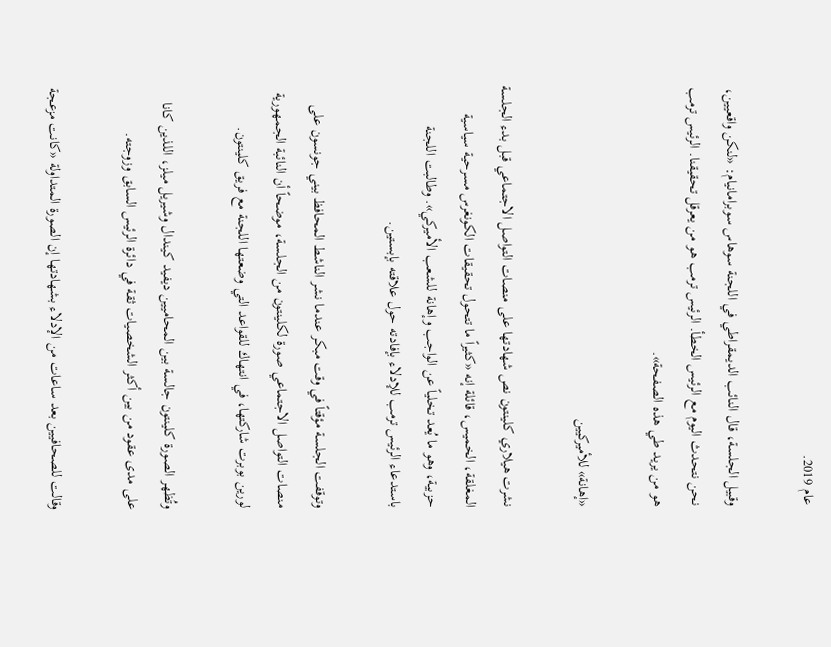عام 2019.

وقبيل الجلسة، قال النائب الديمقراطي في اللجنة سوهاس سوبرامانيام: «لنكن واقعيين، نحن نتحدث اليوم مع الرئيس الخطأ. الرئيس ترمب هو من يعرقل تحقيقنا. الرئيس ترمب هو من يريد طي هذه الصفحة».

«إهانة» للأميركيين

نشرت هيلاري كلينتون نص شهادتها على منصات التواصل الاجتماعي قبل بدء الجلسة المغلقة، الخميس، قائلة إنه «كثيراً ما تتحول تحقيقات الكونغرس مسرحية سياسية حزبية، وهو ما يُعد تخلياً عن الواجب وإهانة للشعب الأميركي». وطالبت اللجنة باستدعاء الرئيس ترمب للإدلاء بإفادته حول علاقته بإبستين.

وتوقفت الجلسة مؤقتاً في وقت مبكر عندما نشر الناشط المحافظ بيني جونسون على منصات التواصل الاجتماعي صورة لكلينتون من الجلسة، موضحاً أن النائبة الجمهورية لورين بوبرت شاركتها، في انتهاك للقواعد التي وضعتها اللجنة مع فريق كلينتون.

وتُظهر الصورة كلينتون جالسة بين المحاميين ديفيد كيندال وشيريل ميلز، اللذين كانا على مدى عقود من بين أكثر الشخصيات ثقة في دائرة الرئيس السابق وزوجته.

وقالت للصحافيين بعد ساعات من الإدلاء بشهادتها إن الصورة المتداولة «كانت مزعجة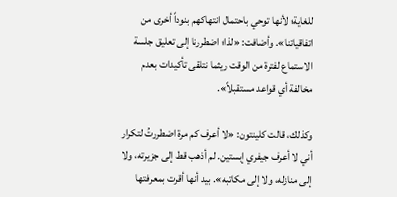للغاية؛ لأنها توحي باحتمال انتهاكهم بنوداً أخرى من اتفاقياتنا». وأضافت: «لذا؛ اضطررنا إلى تعليق جلسة الاستماع لفترة من الوقت ريثما نتلقى تأكيدات بعدم مخالفة أي قواعد مستقبلاً».

وكذلك، قالت كلينتون: «لا أعرف كم مرة اضطررتُ لتكرار أني لا أعرف جيفري إبستين. لم أذهب قط إلى جزيرته، ولا إلى منازله، ولا إلى مكاتبه». بيد أنها أقرت بمعرفتها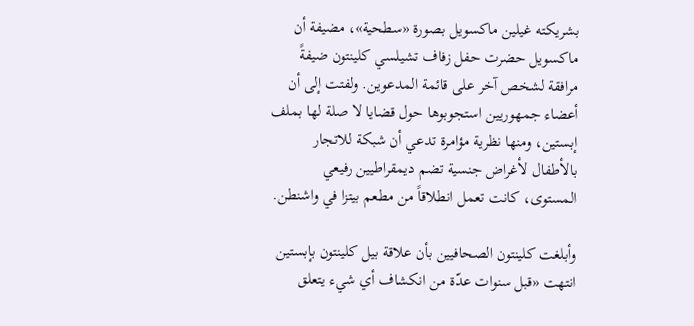بشريكته غيلين ماكسويل بصورة «سطحية»، مضيفة أن ماكسويل حضرت حفل زفاف تشيلسي كلينتون ضيفةً مرافقة لشخص آخر على قائمة المدعوين. ولفتت إلى أن أعضاء جمهوريين استجوبوها حول قضايا لا صلة لها بملف إبستين، ومنها نظرية مؤامرة تدعي أن شبكة للاتجار بالأطفال لأغراض جنسية تضم ديمقراطيين رفيعي المستوى، كانت تعمل انطلاقاً من مطعم بيتزا في واشنطن.

وأبلغت كلينتون الصحافيين بأن علاقة بيل كلينتون بإبستين انتهت «قبل سنوات عدّة من انكشاف أي شيء يتعلق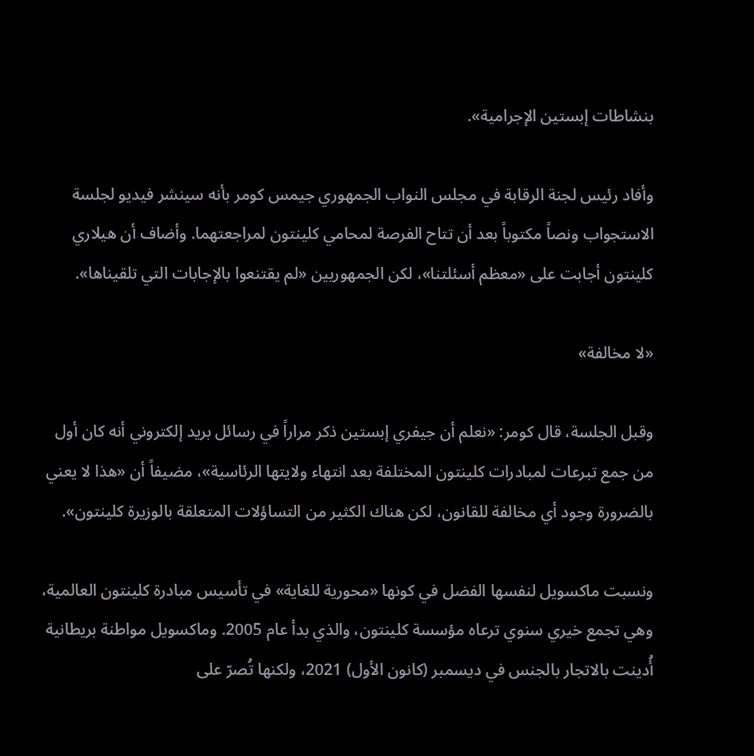بنشاطات إبستين الإجرامية».

وأفاد رئيس لجنة الرقابة في مجلس النواب الجمهوري جيمس كومر بأنه سينشر فيديو لجلسة الاستجواب ونصاً مكتوباً بعد أن تتاح الفرصة لمحامي كلينتون لمراجعتهما. وأضاف أن هيلاري كلينتون أجابت على «معظم أسئلتنا»، لكن الجمهوريين «لم يقتنعوا بالإجابات التي تلقيناها».

«لا مخالفة»

وقبل الجلسة، قال كومر: «نعلم أن جيفري إبستين ذكر مراراً في رسائل بريد إلكتروني أنه كان أول من جمع تبرعات لمبادرات كلينتون المختلفة بعد انتهاء ولايتها الرئاسية»، مضيفاً أن «هذا لا يعني بالضرورة وجود أي مخالفة للقانون، لكن هناك الكثير من التساؤلات المتعلقة بالوزيرة كلينتون».

ونسبت ماكسويل لنفسها الفضل في كونها «محورية للغاية» في تأسيس مبادرة كلينتون العالمية، وهي تجمع خيري سنوي ترعاه مؤسسة كلينتون، والذي بدأ عام 2005. وماكسويل مواطنة بريطانية أُدينت بالاتجار بالجنس في ديسمبر (كانون الأول) 2021، ولكنها تُصرّ على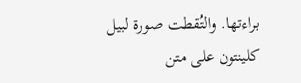براءتها. والتُقطت صورة لبيل كلينتون على متن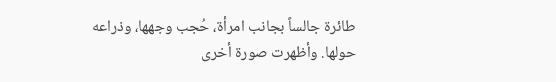طائرة جالساً بجانب امرأة، حُجب وجهها، وذراعه حولها. وأظهرت صورة أخرى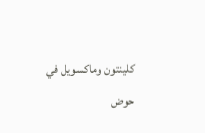كلينتون وماكسويل في حوض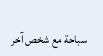سباحة مع شخص آخر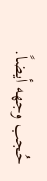حُجب وجهه أيضاً.